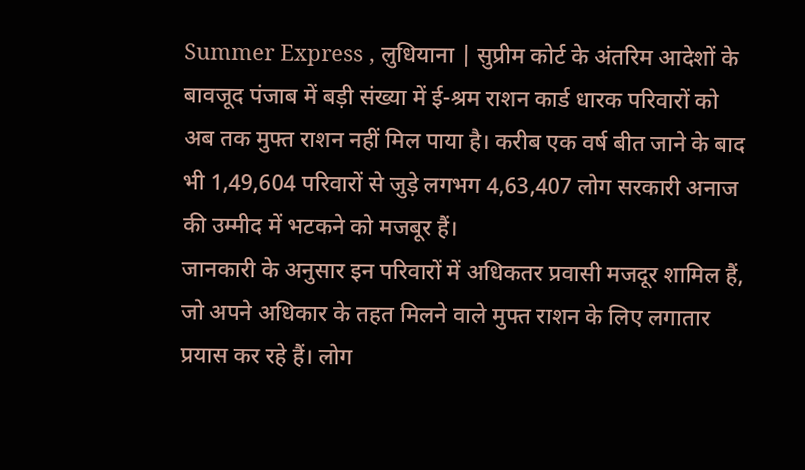Summer Express , लुधियाना | सुप्रीम कोर्ट के अंतरिम आदेशों के बावजूद पंजाब में बड़ी संख्या में ई-श्रम राशन कार्ड धारक परिवारों को अब तक मुफ्त राशन नहीं मिल पाया है। करीब एक वर्ष बीत जाने के बाद भी 1,49,604 परिवारों से जुड़े लगभग 4,63,407 लोग सरकारी अनाज की उम्मीद में भटकने को मजबूर हैं।
जानकारी के अनुसार इन परिवारों में अधिकतर प्रवासी मजदूर शामिल हैं, जो अपने अधिकार के तहत मिलने वाले मुफ्त राशन के लिए लगातार प्रयास कर रहे हैं। लोग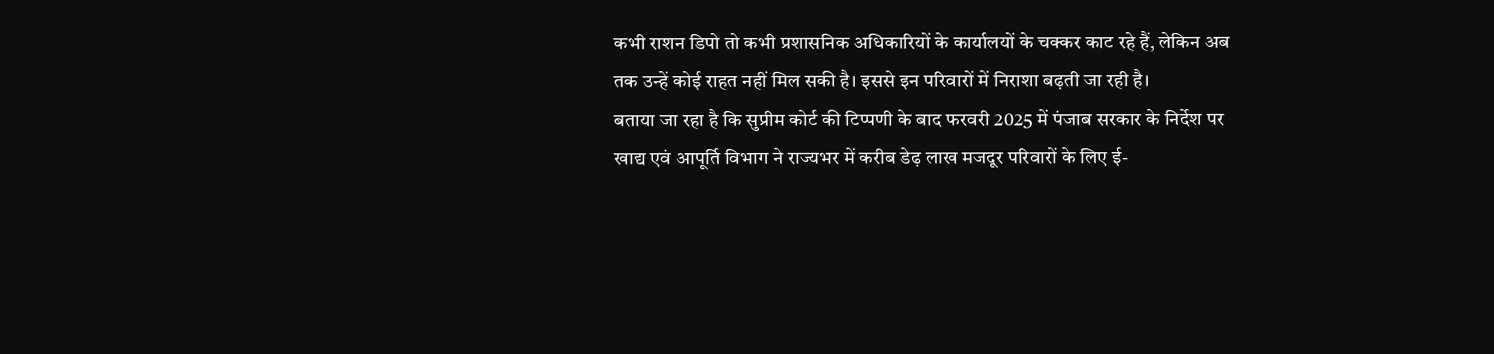कभी राशन डिपो तो कभी प्रशासनिक अधिकारियों के कार्यालयों के चक्कर काट रहे हैं, लेकिन अब तक उन्हें कोई राहत नहीं मिल सकी है। इससे इन परिवारों में निराशा बढ़ती जा रही है।
बताया जा रहा है कि सुप्रीम कोर्ट की टिप्पणी के बाद फरवरी 2025 में पंजाब सरकार के निर्देश पर खाद्य एवं आपूर्ति विभाग ने राज्यभर में करीब डेढ़ लाख मजदूर परिवारों के लिए ई-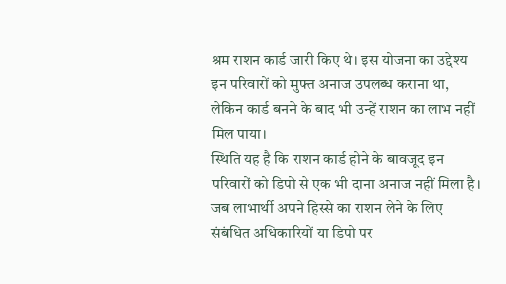श्रम राशन कार्ड जारी किए थे। इस योजना का उद्देश्य इन परिवारों को मुफ्त अनाज उपलब्ध कराना था, लेकिन कार्ड बनने के बाद भी उन्हें राशन का लाभ नहीं मिल पाया।
स्थिति यह है कि राशन कार्ड होने के बावजूद इन परिवारों को डिपो से एक भी दाना अनाज नहीं मिला है। जब लाभार्थी अपने हिस्से का राशन लेने के लिए संबंधित अधिकारियों या डिपो पर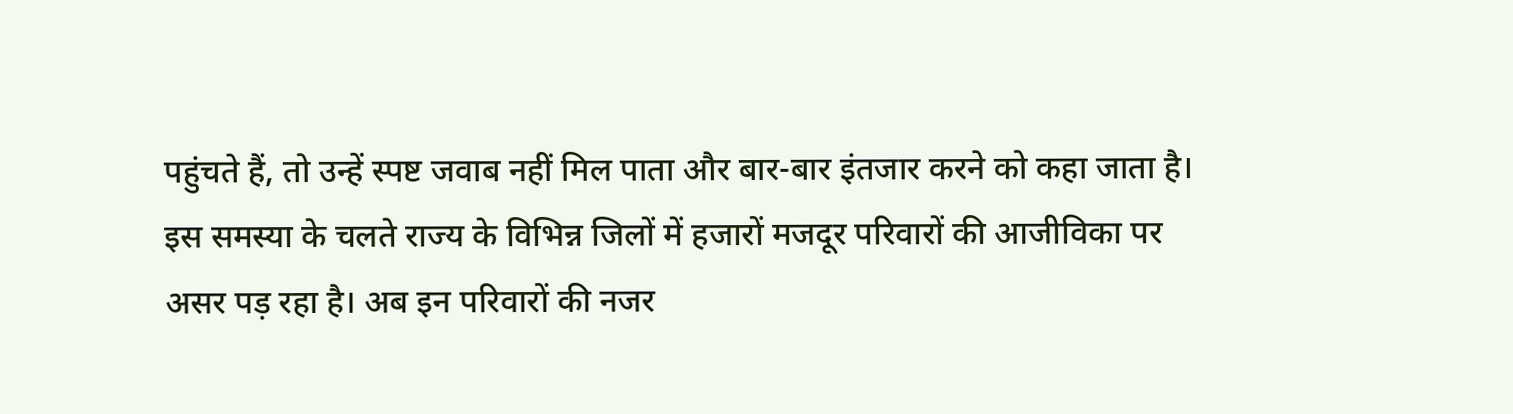पहुंचते हैं, तो उन्हें स्पष्ट जवाब नहीं मिल पाता और बार-बार इंतजार करने को कहा जाता है।
इस समस्या के चलते राज्य के विभिन्न जिलों में हजारों मजदूर परिवारों की आजीविका पर असर पड़ रहा है। अब इन परिवारों की नजर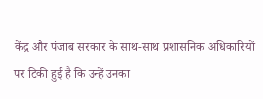केंद्र और पंजाब सरकार के साथ-साथ प्रशासनिक अधिकारियों पर टिकी हुई है कि उन्हें उनका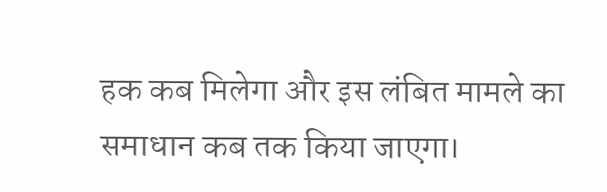हक कब मिलेगा और इस लंबित मामले का समाधान कब तक किया जाएगा।